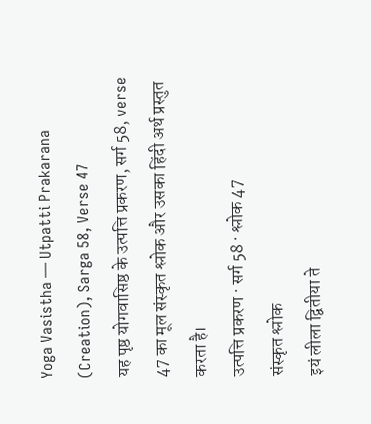Yoga Vasistha — Utpatti Prakarana (Creation), Sarga 58, Verse 47
यह पृष्ठ योगवासिष्ठ के उत्पत्ति प्रकरण, सर्ग 58, verse 47 का मूल संस्कृत श्लोक और उसका हिंदी अर्थ प्रस्तुत करता है।
उत्पत्ति प्रकरण · सर्ग 58 · श्लोक 47
संस्कृत श्लोक
इयं लीला द्वितीया ते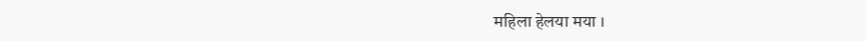महिला हेलया मया ।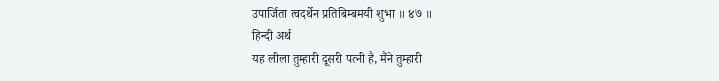उपार्जिता त्वदर्थेन प्रतिबिम्बमयी शुभा ॥ ४७ ॥
हिन्दी अर्थ
यह लीला तुम्हारी दूसरी पत्नी है, मैंने तुम्हारी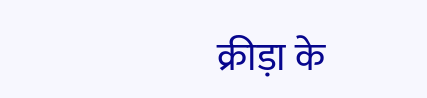क्रीड़ा के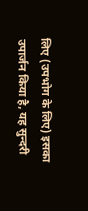लिए (उपभोग के लिए) इसका
उपार्जन किया है, यह सुन्दरी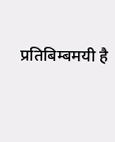प्रतिबिम्बमयी है